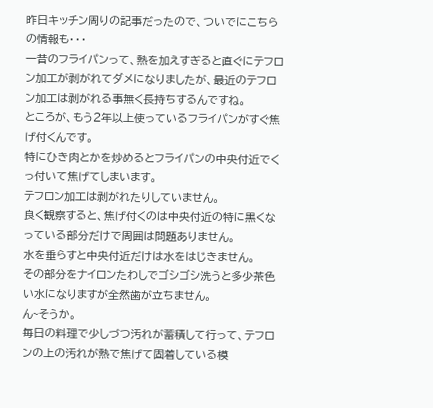昨日キッチン周りの記事だったので、ついでにこちらの情報も・・・
一昔のフライパンって、熱を加えすぎると直ぐにテフロン加工が剥がれてダメになりましたが、最近のテフロン加工は剥がれる事無く長持ちするんですね。
ところが、もう2年以上使っているフライパンがすぐ焦げ付くんです。
特にひき肉とかを炒めるとフライパンの中央付近でくっ付いて焦げてしまいます。
テフロン加工は剥がれたりしていません。
良く観察すると、焦げ付くのは中央付近の特に黒くなっている部分だけで周囲は問題ありません。
水を垂らすと中央付近だけは水をはじきません。
その部分をナイロンたわしでゴシゴシ洗うと多少茶色い水になりますが全然歯が立ちません。
ん~そうか。
毎日の料理で少しづつ汚れが蓄積して行って、テフロンの上の汚れが熱で焦げて固着している模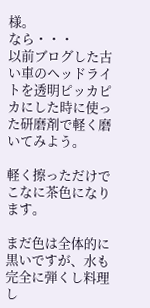様。
なら・・・
以前ブログした古い車のヘッドライトを透明ピッカピカにした時に使った研磨剤で軽く磨いてみよう。

軽く擦っただけでこなに茶色になります。

まだ色は全体的に黒いですが、水も完全に弾くし料理し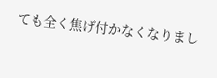ても全く焦げ付かなくなりまし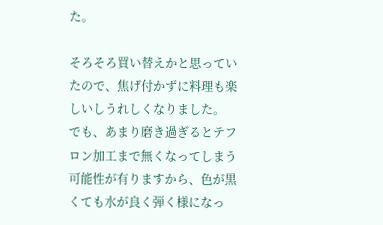た。

そろそろ買い替えかと思っていたので、焦げ付かずに料理も楽しいしうれしくなりました。
でも、あまり磨き過ぎるとテフロン加工まで無くなってしまう可能性が有りますから、色が黒くても水が良く弾く様になっ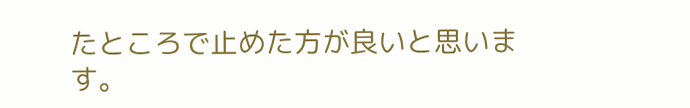たところで止めた方が良いと思います。